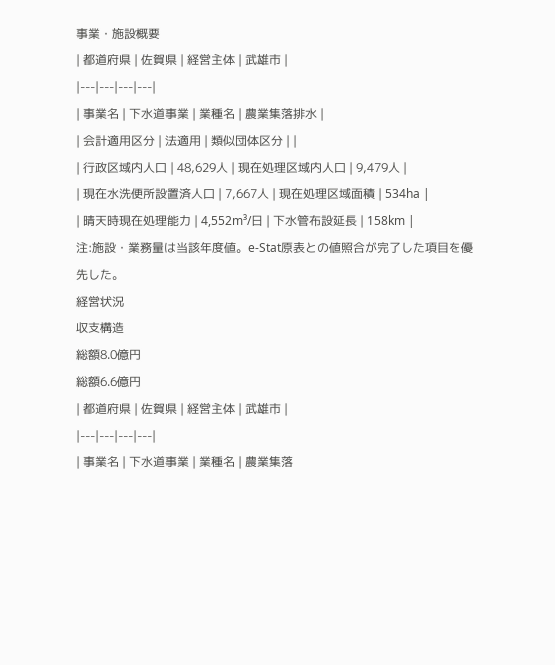事業・施設概要
| 都道府県 | 佐賀県 | 経営主体 | 武雄市 |
|---|---|---|---|
| 事業名 | 下水道事業 | 業種名 | 農業集落排水 |
| 会計適用区分 | 法適用 | 類似団体区分 | |
| 行政区域内人口 | 48,629人 | 現在処理区域内人口 | 9,479人 |
| 現在水洗便所設置済人口 | 7,667人 | 現在処理区域面積 | 534ha |
| 晴天時現在処理能力 | 4,552m³/日 | 下水管布設延長 | 158km |
注:施設・業務量は当該年度値。e-Stat原表との値照合が完了した項目を優先した。
経営状況
収支構造
総額8.0億円
総額6.6億円
| 都道府県 | 佐賀県 | 経営主体 | 武雄市 |
|---|---|---|---|
| 事業名 | 下水道事業 | 業種名 | 農業集落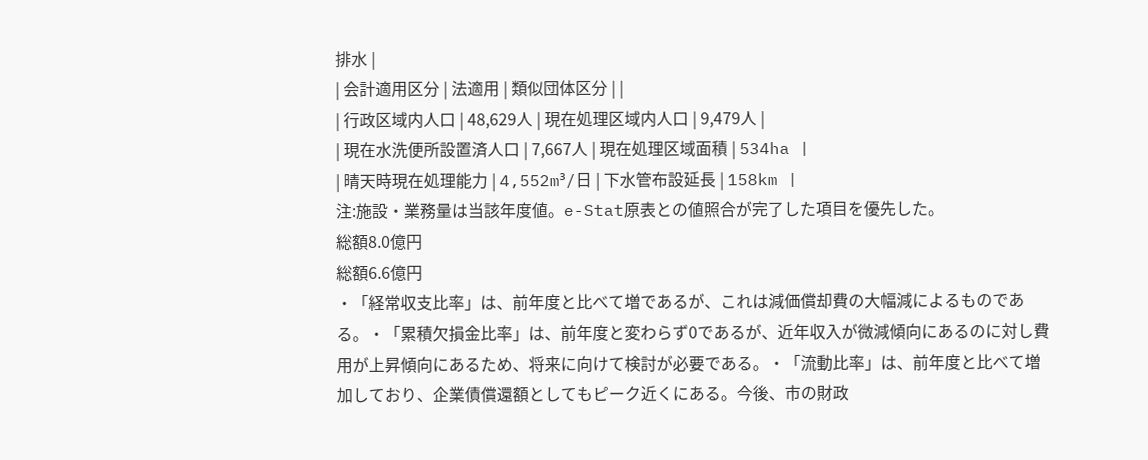排水 |
| 会計適用区分 | 法適用 | 類似団体区分 | |
| 行政区域内人口 | 48,629人 | 現在処理区域内人口 | 9,479人 |
| 現在水洗便所設置済人口 | 7,667人 | 現在処理区域面積 | 534ha |
| 晴天時現在処理能力 | 4,552m³/日 | 下水管布設延長 | 158km |
注:施設・業務量は当該年度値。e-Stat原表との値照合が完了した項目を優先した。
総額8.0億円
総額6.6億円
・「経常収支比率」は、前年度と比べて増であるが、これは減価償却費の大幅減によるものである。・「累積欠損金比率」は、前年度と変わらず0であるが、近年収入が微減傾向にあるのに対し費用が上昇傾向にあるため、将来に向けて検討が必要である。・「流動比率」は、前年度と比べて増加しており、企業債償還額としてもピーク近くにある。今後、市の財政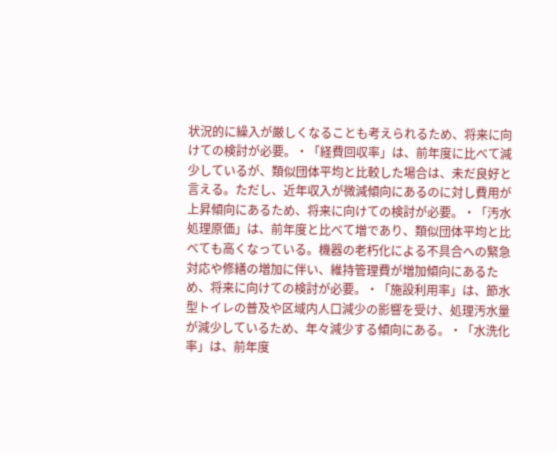状況的に繰入が厳しくなることも考えられるため、将来に向けての検討が必要。・「経費回収率」は、前年度に比べて減少しているが、類似団体平均と比較した場合は、未だ良好と言える。ただし、近年収入が微減傾向にあるのに対し費用が上昇傾向にあるため、将来に向けての検討が必要。・「汚水処理原価」は、前年度と比べて増であり、類似団体平均と比べても高くなっている。機器の老朽化による不具合への緊急対応や修繕の増加に伴い、維持管理費が増加傾向にあるため、将来に向けての検討が必要。・「施設利用率」は、節水型トイレの普及や区域内人口減少の影響を受け、処理汚水量が減少しているため、年々減少する傾向にある。・「水洗化率」は、前年度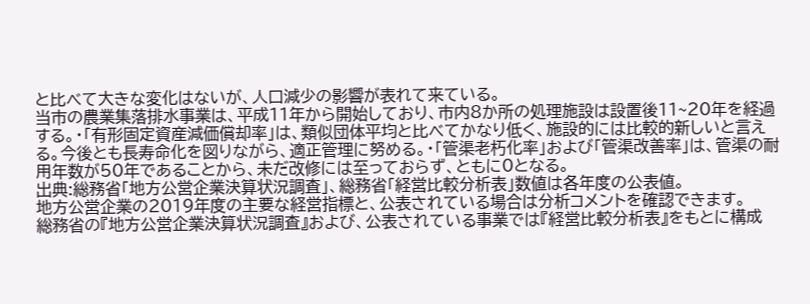と比べて大きな変化はないが、人口減少の影響が表れて来ている。
当市の農業集落排水事業は、平成11年から開始しており、市内8か所の処理施設は設置後11~20年を経過する。・「有形固定資産減価償却率」は、類似団体平均と比べてかなり低く、施設的には比較的新しいと言える。今後とも長寿命化を図りながら、適正管理に努める。・「管渠老朽化率」および「管渠改善率」は、管渠の耐用年数が50年であることから、未だ改修には至っておらず、ともに0となる。
出典:総務省「地方公営企業決算状況調査」、総務省「経営比較分析表」数値は各年度の公表値。
地方公営企業の2019年度の主要な経営指標と、公表されている場合は分析コメントを確認できます。
総務省の『地方公営企業決算状況調査』および、公表されている事業では『経営比較分析表』をもとに構成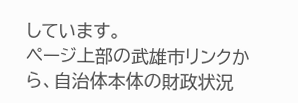しています。
ページ上部の武雄市リンクから、自治体本体の財政状況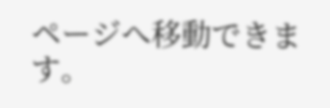ページへ移動できます。